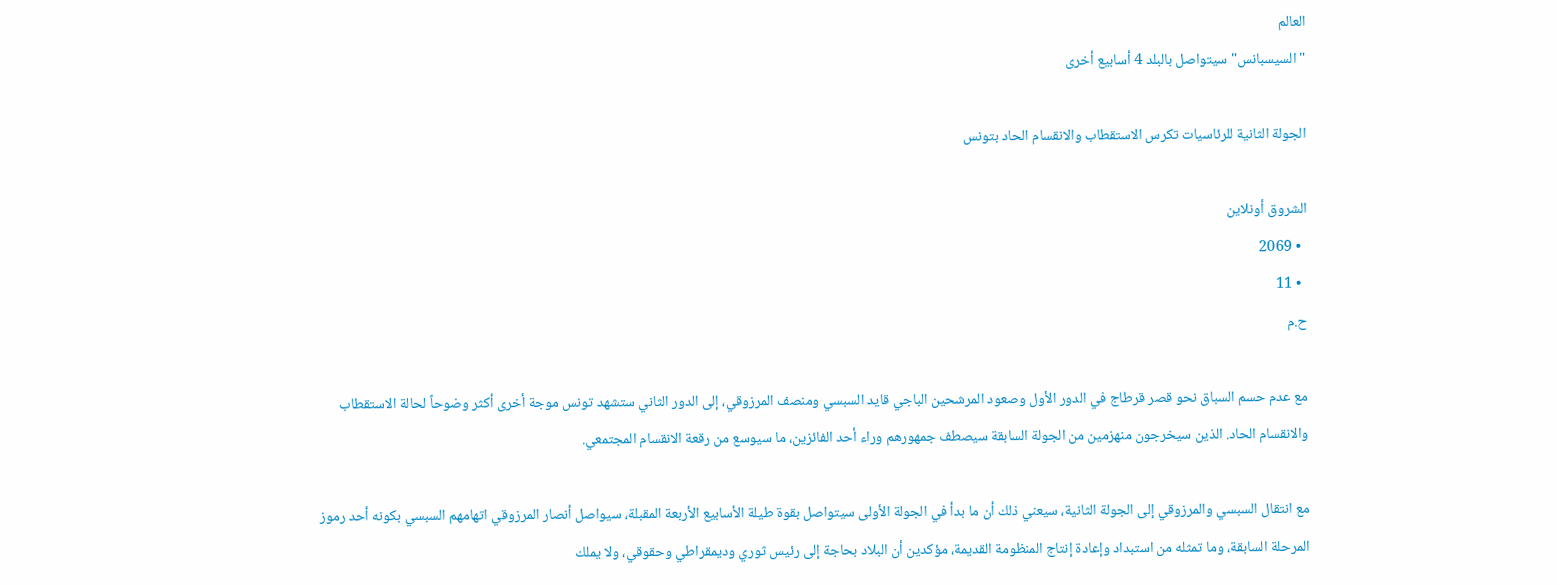العالم
"السيسبانس" سيتواصل بالبلد 4 أسابيع أخرى

الجولة الثانية للرئاسيات تكرس الاستقطاب والانقسام الحاد بتونس

الشروق أونلاين
  • 2069
  • 11
ح.م

مع عدم حسم السباق نحو قصر قرطاج في الدور الأول وصعود المرشحين الباجي قايد السبسي ومنصف المرزوقي، إلى الدور الثاني ستشهد تونس موجة أخرى أكثر وضوحاً لحالة الاستقطاب والانقسام الحاد. الذين سيخرجون منهزمين من الجولة السابقة سيصطف جمهورهم وراء أحد الفائزين، ما سيوسع من رقعة الانقسام المجتمعي.

مع انتقال السبسي والمرزوقي إلى الجولة الثانية، سيعني ذلك أن ما بدأ في الجولة الأولى سيتواصل بقوة طيلة الأسابيع الأربعة المقبلة، سيواصل أنصار المرزوقي اتهامهم السبسي بكونه أحد رموز المرحلة السابقة، وما تمثله من استبداد وإعادة إنتاج المنظومة القديمة، مؤكدين أن البلاد بحاجة إلى رئيس ثوري وديمقراطي وحقوقي، ولا يملك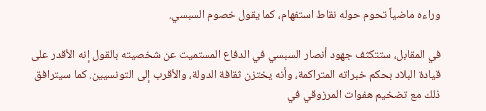وراءه ماضياً تحوم حوله نقاط استفهام، كما يقول خصوم السبسي.

في المقابل، ستتكثف جهود أنصار السبسي في الدفاع المستميت عن شخصيته بالقول إنه الأقدر على قيادة البلاد بحكم خبراته المتراكمة، وأنه يختزن ثقافة الدولة، والأقرب إلى التونسيين. كما سيترافق ذلك مع تضخيم هفوات المرزوقي في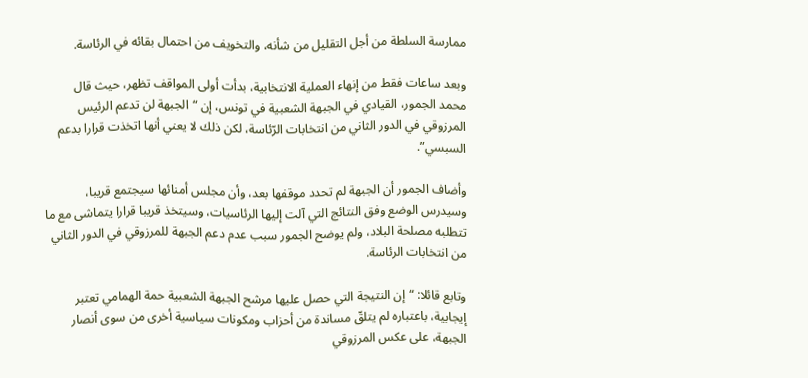ممارسة السلطة من أجل التقليل من شأنه، والتخويف من احتمال بقائه في الرئاسة.

وبعد ساعات فقط من إنهاء العملية الانتخابية، بدأت أولى المواقف تظهر، حيث قال محمد الجمور، القيادي في الجبهة الشعبية في تونس، إن “الجبهة لن تدعم الرئيس المرزوقي في الدور الثاني من انتخابات الرّئاسة، لكن ذلك لا يعني أنها اتخذت قرارا بدعم السبسي”.

وأضاف الجمور أن الجبهة لم تحدد موقفها بعد، وأن مجلس أمنائها سيجتمع قريبا، وسيدرس الوضع وفق النتائج التي آلت إليها الرئاسيات، وسيتخذ قريبا قرارا يتماشى مع ما تتطلبه مصلحة البلاد، ولم يوضح الجمور سبب عدم دعم الجبهة للمرزوقي في الدور الثاني من انتخابات الرئاسة.

وتابع قائلا: “إن النتيجة التي حصل عليها مرشح الجبهة الشعبية حمة الهمامي تعتبر إيجابية، باعتباره لم يتلقّ مساندة من أحزاب ومكونات سياسية أخرى من سوى أنصار الجبهة، على عكس المرزوقي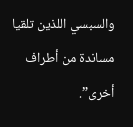والسبسي اللذين تلقيا مساندة من أطراف أخرى”.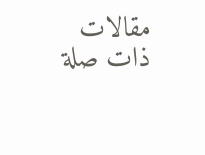مقالات ذات صلة